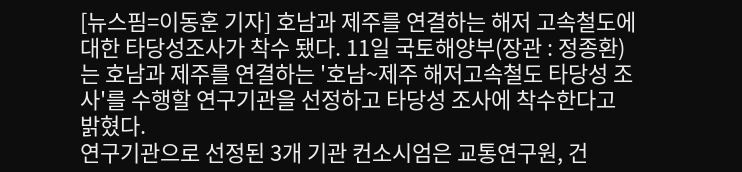[뉴스핌=이동훈 기자] 호남과 제주를 연결하는 해저 고속철도에 대한 타당성조사가 착수 됐다. 11일 국토해양부(장관 : 정종환)는 호남과 제주를 연결하는 '호남~제주 해저고속철도 타당성 조사'를 수행할 연구기관을 선정하고 타당성 조사에 착수한다고 밝혔다.
연구기관으로 선정된 3개 기관 컨소시엄은 교통연구원, 건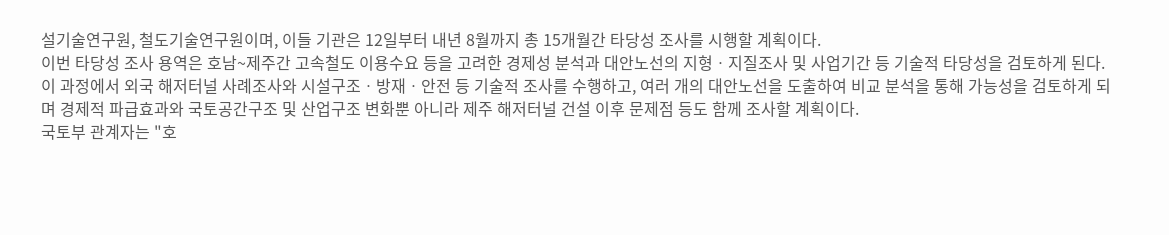설기술연구원, 철도기술연구원이며, 이들 기관은 12일부터 내년 8월까지 총 15개월간 타당성 조사를 시행할 계획이다.
이번 타당성 조사 용역은 호남~제주간 고속철도 이용수요 등을 고려한 경제성 분석과 대안노선의 지형ㆍ지질조사 및 사업기간 등 기술적 타당성을 검토하게 된다.
이 과정에서 외국 해저터널 사례조사와 시설구조ㆍ방재ㆍ안전 등 기술적 조사를 수행하고, 여러 개의 대안노선을 도출하여 비교 분석을 통해 가능성을 검토하게 되며 경제적 파급효과와 국토공간구조 및 산업구조 변화뿐 아니라 제주 해저터널 건설 이후 문제점 등도 함께 조사할 계획이다.
국토부 관계자는 "호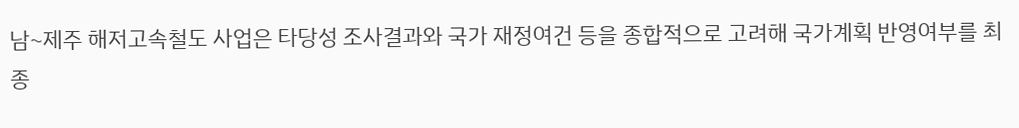남~제주 해저고속철도 사업은 타당성 조사결과와 국가 재정여건 등을 종합적으로 고려해 국가계획 반영여부를 최종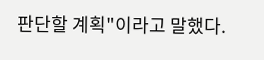판단할 계획"이라고 말했다.